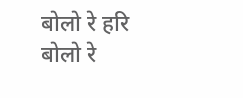बोलो रे हरि बोलो रे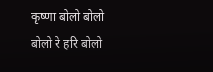कृष्णा बोलो बोलो
बोलो रे हरि बोलो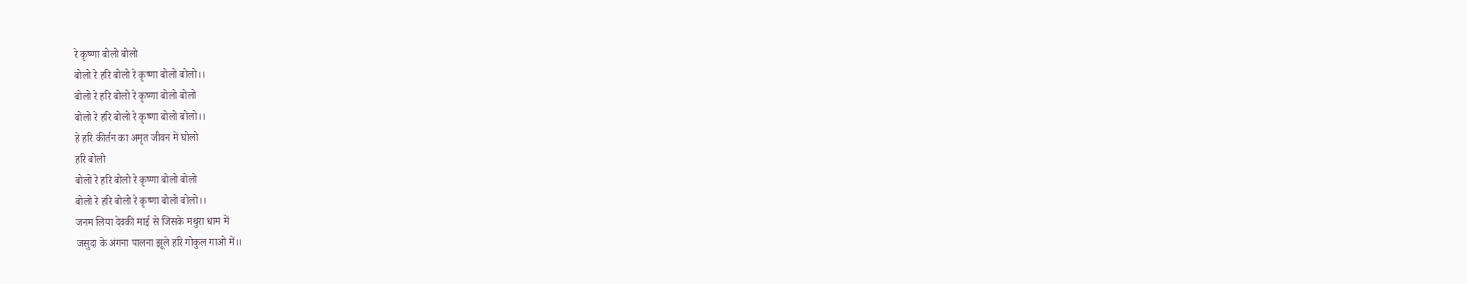रे कृष्णा बोलो बोलो
बोलो रे हरि बोलो रे कृष्णा बोलो बोलो।।
बोलो रे हरि बोलो रे कृष्णा बोलो बोलो
बोलो रे हरि बोलो रे कृष्णा बोलो बोलो।।
हे हरि कीर्तन का अमृत जीवन में घोलो
हरि बोलो
बोलो रे हरि बोलो रे कृष्णा बोलो बोलो
बोलो रे हरि बोलो रे कृष्णा बोलो बोलो।।
जनम लिया देवकी माई से जिसके मथुरा धाम में
जसुदा के अंगना पालना झूले हरि गोकुल गाओ में।।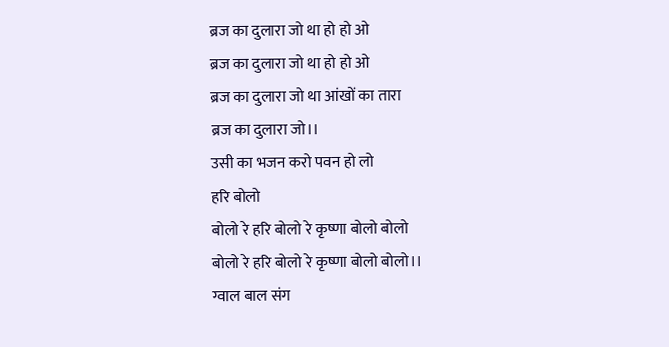ब्रज का दुलारा जो था हो हो ओ
ब्रज का दुलारा जो था हो हो ओ
ब्रज का दुलारा जो था आंखों का तारा
ब्रज का दुलारा जो।।
उसी का भजन करो पवन हो लो
हरि बोलो
बोलो रे हरि बोलो रे कृष्णा बोलो बोलो
बोलो रे हरि बोलो रे कृष्णा बोलो बोलो।।
ग्वाल बाल संग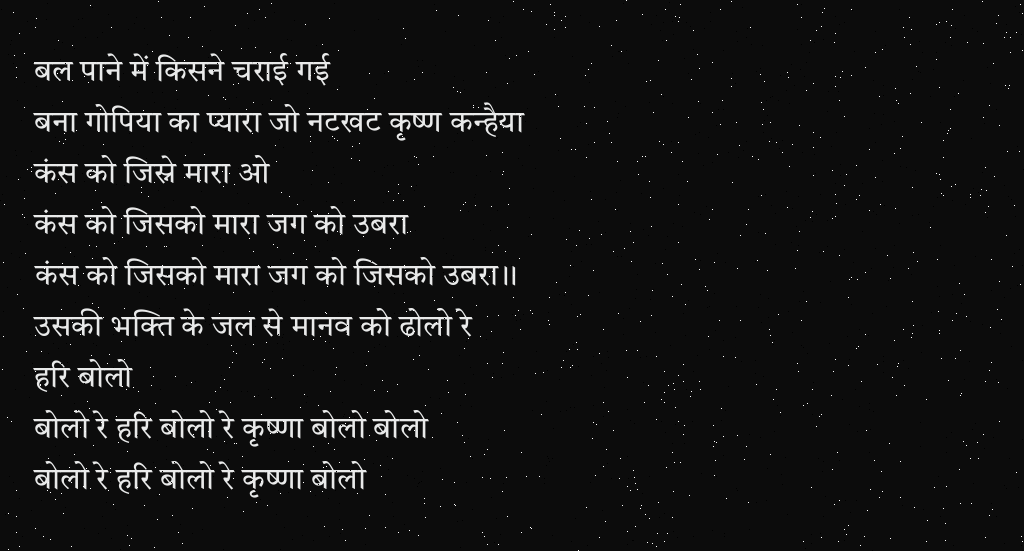बल पाने में किसने चराई गई
बना गोपिया का प्यारा जो नटखट कृष्ण कन्हैया
कंस को जिस्ने मारा ओ
कंस को जिसको मारा जग को उबरा
कंस को जिसको मारा जग को जिसको उबरा।।
उसकी भक्ति के जल से मानव को ढोलो रे
हरि बोलो
बोलो रे हरि बोलो रे कृष्णा बोलो बोलो
बोलो रे हरि बोलो रे कृष्णा बोलो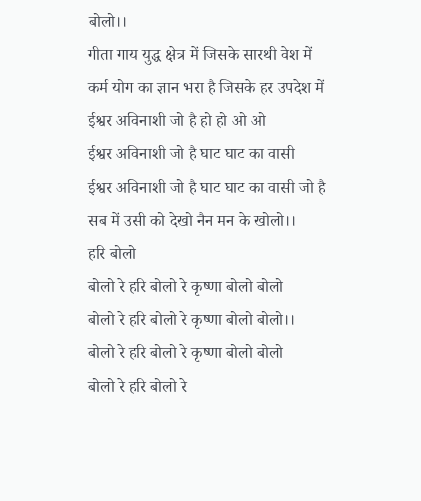बोलो।।
गीता गाय युद्ध क्षेत्र में जिसके सारथी वेश में
कर्म योग का ज्ञान भरा है जिसके हर उपदेश में
ईश्वर अविनाशी जो है हो हो ओ ओ
ईश्वर अविनाशी जो है घाट घाट का वासी
ईश्वर अविनाशी जो है घाट घाट का वासी जो है
सब में उसी को देखो नैन मन के खोलो।।
हरि बोलो
बोलो रे हरि बोलो रे कृष्णा बोलो बोलो
बोलो रे हरि बोलो रे कृष्णा बोलो बोलो।।
बोलो रे हरि बोलो रे कृष्णा बोलो बोलो
बोलो रे हरि बोलो रे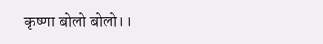कृष्णा बोलो बोलो।।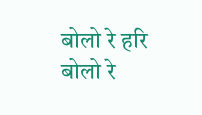बोलो रे हरि बोलो रे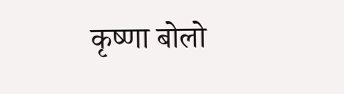कृष्णा बोलो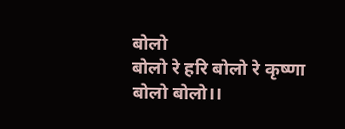बोलो
बोलो रे हरि बोलो रे कृष्णा बोलो बोलो।।